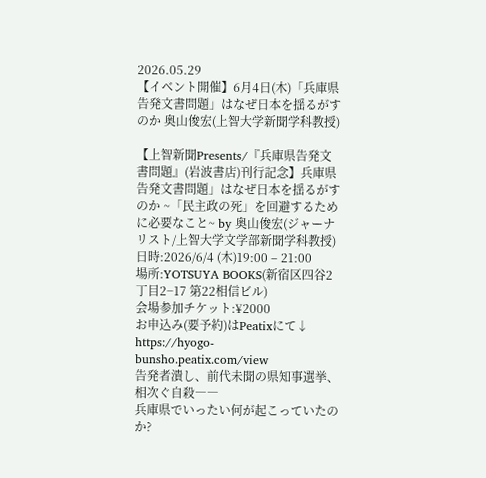2026.05.29
【イベント開催】6月4日(木)「兵庫県告発文書問題」はなぜ日本を揺るがすのか 奥山俊宏(上智大学新聞学科教授)

【上智新聞Presents/『兵庫県告発文書問題』(岩波書店)刊行記念】兵庫県告発文書問題」はなぜ日本を揺るがすのか ~「民主政の死」を回避するために必要なこと~ by 奥山俊宏(ジャーナリスト/上智大学文学部新聞学科教授)
日時:2026/6/4 (木)19:00 – 21:00
場所:YOTSUYA BOOKS(新宿区四谷2丁目2−17 第22相信ビル)
会場参加チケット:¥2000
お申込み(要予約)はPeatixにて↓
https://hyogo-bunsho.peatix.com/view
告発者潰し、前代未聞の県知事選挙、相次ぐ自殺――
兵庫県でいったい何が起こっていたのか?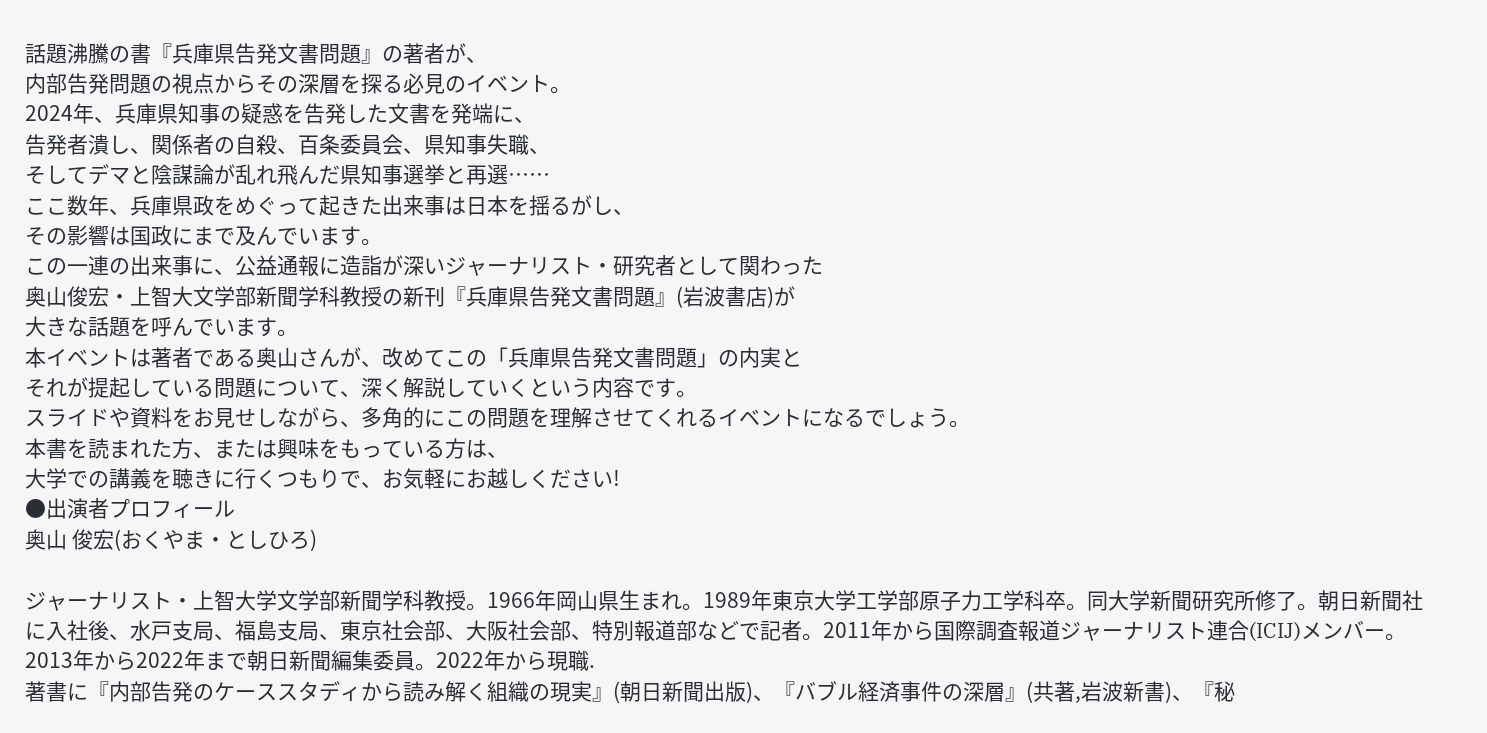話題沸騰の書『兵庫県告発文書問題』の著者が、
内部告発問題の視点からその深層を探る必見のイベント。
2024年、兵庫県知事の疑惑を告発した文書を発端に、
告発者潰し、関係者の自殺、百条委員会、県知事失職、
そしてデマと陰謀論が乱れ飛んだ県知事選挙と再選……
ここ数年、兵庫県政をめぐって起きた出来事は日本を揺るがし、
その影響は国政にまで及んでいます。
この一連の出来事に、公益通報に造詣が深いジャーナリスト・研究者として関わった
奥山俊宏・上智大文学部新聞学科教授の新刊『兵庫県告発文書問題』(岩波書店)が
大きな話題を呼んでいます。
本イベントは著者である奥山さんが、改めてこの「兵庫県告発文書問題」の内実と
それが提起している問題について、深く解説していくという内容です。
スライドや資料をお見せしながら、多角的にこの問題を理解させてくれるイベントになるでしょう。
本書を読まれた方、または興味をもっている方は、
大学での講義を聴きに行くつもりで、お気軽にお越しください!
●出演者プロフィール
奥山 俊宏(おくやま・としひろ)

ジャーナリスト・上智大学文学部新聞学科教授。1966年岡山県生まれ。1989年東京大学工学部原子力工学科卒。同大学新聞研究所修了。朝日新聞社に入社後、水戸支局、福島支局、東京社会部、大阪社会部、特別報道部などで記者。2011年から国際調査報道ジャーナリスト連合(ICIJ)メンバー。2013年から2022年まで朝日新聞編集委員。2022年から現職.
著書に『内部告発のケーススタディから読み解く組織の現実』(朝日新聞出版)、『バブル経済事件の深層』(共著,岩波新書)、『秘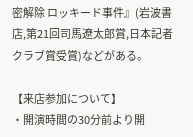密解除 ロッキード事件』(岩波書店,第21回司馬遼太郎賞,日本記者クラブ賞受賞)などがある。

【来店参加について】
・開演時間の30分前より開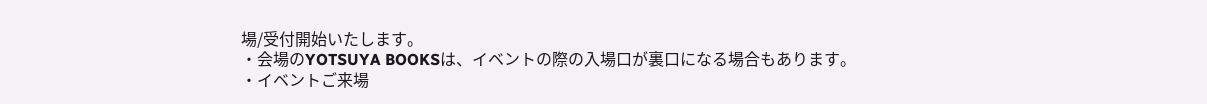場/受付開始いたします。
・会場のYOTSUYA BOOKSは、イベントの際の入場口が裏口になる場合もあります。
・イベントご来場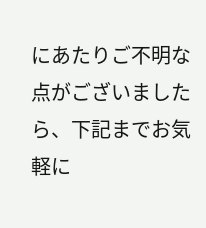にあたりご不明な点がございましたら、下記までお気軽に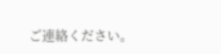ご連絡ください。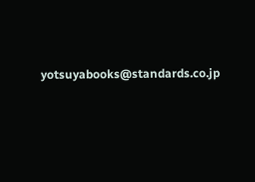yotsuyabooks@standards.co.jp